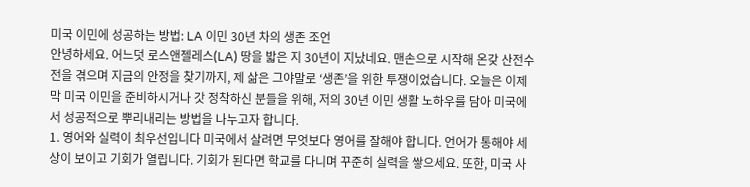미국 이민에 성공하는 방법: LA 이민 30년 차의 생존 조언
안녕하세요. 어느덧 로스앤젤레스(LA) 땅을 밟은 지 30년이 지났네요. 맨손으로 시작해 온갖 산전수전을 겪으며 지금의 안정을 찾기까지, 제 삶은 그야말로 ‘생존’을 위한 투쟁이었습니다. 오늘은 이제 막 미국 이민을 준비하시거나 갓 정착하신 분들을 위해, 저의 30년 이민 생활 노하우를 담아 미국에서 성공적으로 뿌리내리는 방법을 나누고자 합니다.
1. 영어와 실력이 최우선입니다 미국에서 살려면 무엇보다 영어를 잘해야 합니다. 언어가 통해야 세상이 보이고 기회가 열립니다. 기회가 된다면 학교를 다니며 꾸준히 실력을 쌓으세요. 또한, 미국 사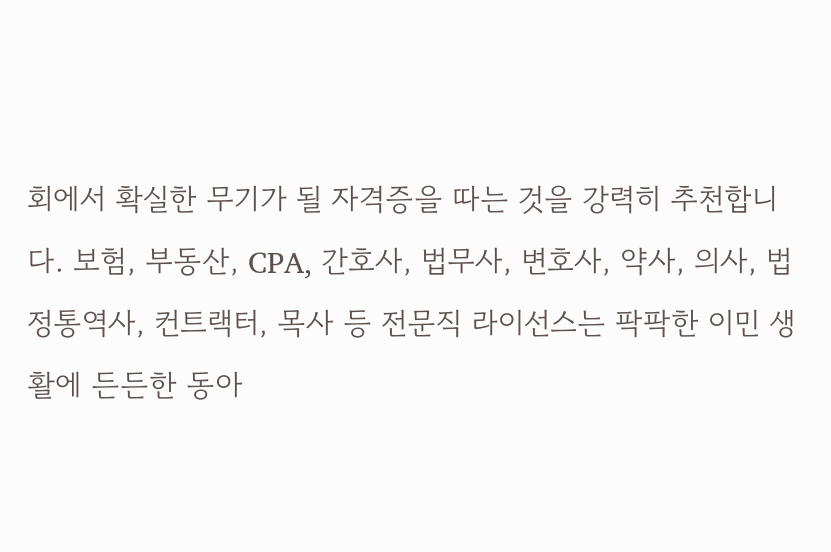회에서 확실한 무기가 될 자격증을 따는 것을 강력히 추천합니다. 보험, 부동산, CPA, 간호사, 법무사, 변호사, 약사, 의사, 법정통역사, 컨트랙터, 목사 등 전문직 라이선스는 팍팍한 이민 생활에 든든한 동아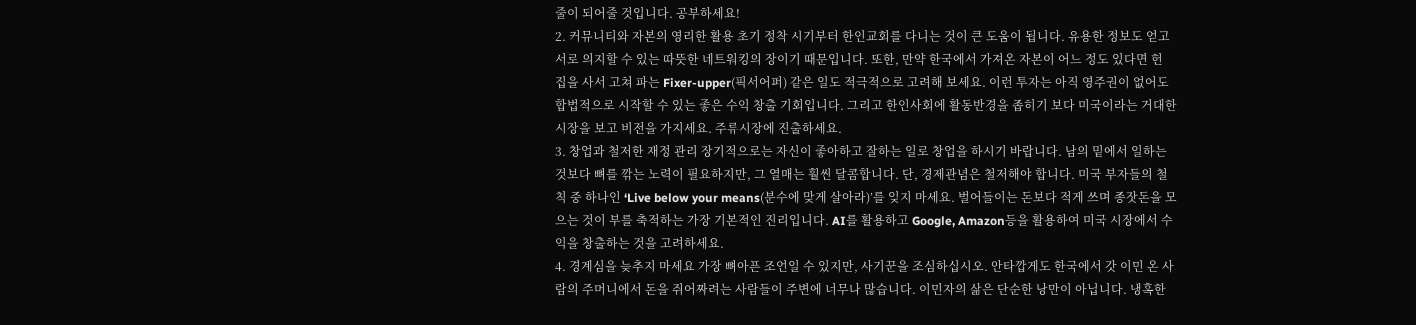줄이 되어줄 것입니다. 공부하세요!
2. 커뮤니티와 자본의 영리한 활용 초기 정착 시기부터 한인교회를 다니는 것이 큰 도움이 됩니다. 유용한 정보도 얻고 서로 의지할 수 있는 따뜻한 네트워킹의 장이기 때문입니다. 또한, 만약 한국에서 가져온 자본이 어느 정도 있다면 헌 집을 사서 고쳐 파는 Fixer-upper(픽서어퍼) 같은 일도 적극적으로 고려해 보세요. 이런 투자는 아직 영주권이 없어도 합법적으로 시작할 수 있는 좋은 수익 창출 기회입니다. 그리고 한인사회에 활동반경을 좁히기 보다 미국이라는 거대한 시장을 보고 비전을 가지세요. 주류시장에 진출하세요.
3. 창업과 철저한 재정 관리 장기적으로는 자신이 좋아하고 잘하는 일로 창업을 하시기 바랍니다. 남의 밑에서 일하는 것보다 뼈를 깎는 노력이 필요하지만, 그 열매는 훨씬 달콤합니다. 단, 경제관념은 철저해야 합니다. 미국 부자들의 철칙 중 하나인 ‘Live below your means(분수에 맞게 살아라)’를 잊지 마세요. 벌어들이는 돈보다 적게 쓰며 종잣돈을 모으는 것이 부를 축적하는 가장 기본적인 진리입니다. AI를 활용하고 Google, Amazon등을 활용하여 미국 시장에서 수익을 창출하는 것을 고려하세요.
4. 경계심을 늦추지 마세요 가장 뼈아픈 조언일 수 있지만, 사기꾼을 조심하십시오. 안타깝게도 한국에서 갓 이민 온 사람의 주머니에서 돈을 쥐어짜려는 사람들이 주변에 너무나 많습니다. 이민자의 삶은 단순한 낭만이 아닙니다. 냉혹한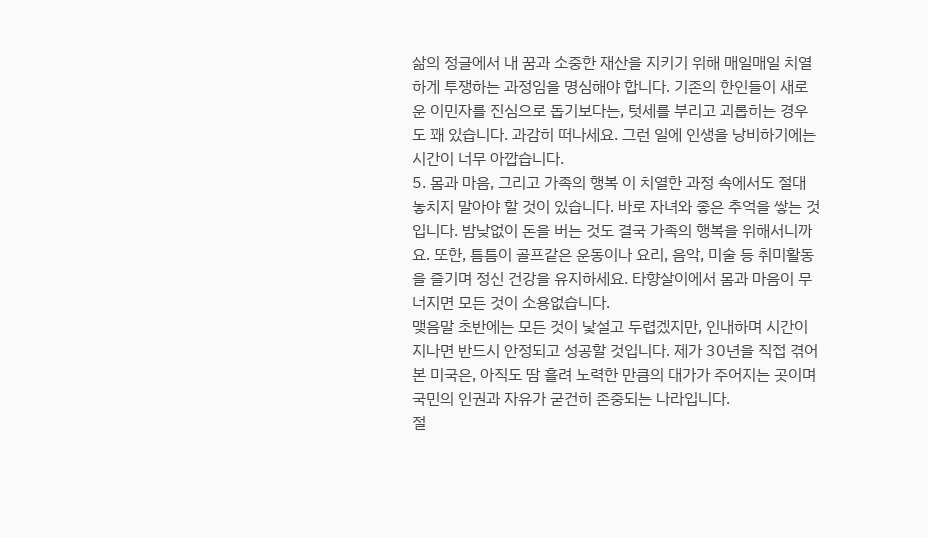삶의 정글에서 내 꿈과 소중한 재산을 지키기 위해 매일매일 치열하게 투쟁하는 과정임을 명심해야 합니다. 기존의 한인들이 새로운 이민자를 진심으로 돕기보다는, 텃세를 부리고 괴롭히는 경우도 꽤 있습니다. 과감히 떠나세요. 그런 일에 인생을 낭비하기에는 시간이 너무 아깝습니다.
5. 몸과 마음, 그리고 가족의 행복 이 치열한 과정 속에서도 절대 놓치지 말아야 할 것이 있습니다. 바로 자녀와 좋은 추억을 쌓는 것입니다. 밤낮없이 돈을 버는 것도 결국 가족의 행복을 위해서니까요. 또한, 틈틈이 골프같은 운동이나 요리, 음악, 미술 등 취미활동을 즐기며 정신 건강을 유지하세요. 타향살이에서 몸과 마음이 무너지면 모든 것이 소용없습니다.
맺음말 초반에는 모든 것이 낯설고 두렵겠지만, 인내하며 시간이 지나면 반드시 안정되고 성공할 것입니다. 제가 30년을 직접 겪어본 미국은, 아직도 땀 흘려 노력한 만큼의 대가가 주어지는 곳이며 국민의 인권과 자유가 굳건히 존중되는 나라입니다.
절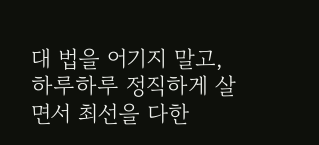대 법을 어기지 말고, 하루하루 정직하게 살면서 최선을 다한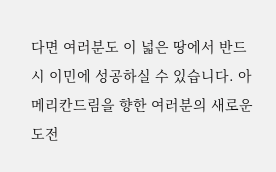다면 여러분도 이 넓은 땅에서 반드시 이민에 성공하실 수 있습니다. 아메리칸드림을 향한 여러분의 새로운 도전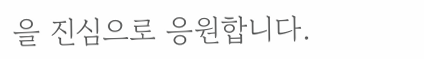을 진심으로 응원합니다.